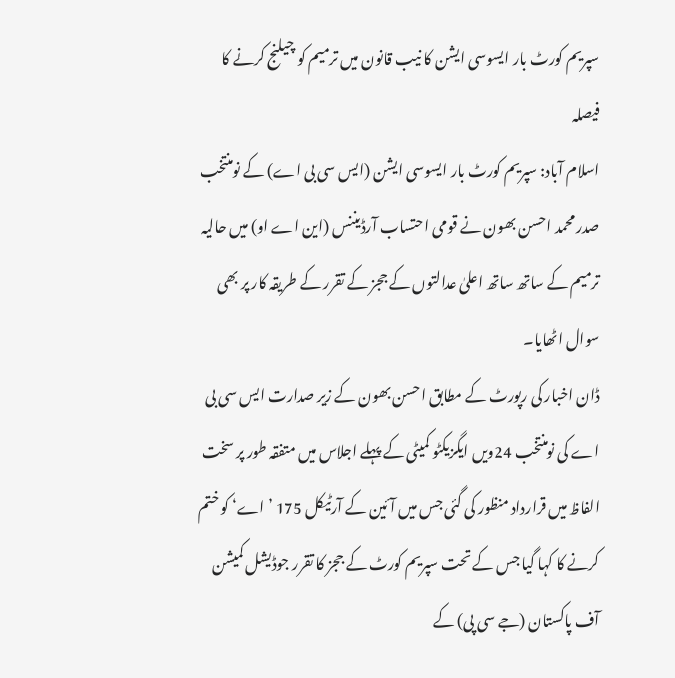سپریم کورٹ بار ایسوسی ایشن کا نیب قانون میں ترمیم کو چیلنج کرنے کا فیصلہ
اسلام آباد: سپریم کورٹ بار ایسوسی ایشن (ایس سی بی اے) کے نومنتخب صدر محمد احسن بھون نے قومی احتساب آرڈیننس (این اے او) میں حالیہ ترمیم کے ساتھ ساتھ اعلیٰ عدالتوں کے ججز کے تقرر کے طریقہ کار پر بھی سوال اٹھایا۔
ڈان اخبار کی رپورٹ کے مطابق احسن بھون کے زیر صدارت ایس سی بی اے کی نومنتخب 24ویں ایگزیکٹو کمیٹی کے پہلے اجلاس میں متفقہ طور پر سخت الفاظ میں قرارداد منظور کی گئی جس میں آئین کے آرٹیکل 175 ’اے‘ کو ختم کرنے کا کہا گیا جس کے تحت سپریم کورٹ کے ججز کا تقرر جوڈیشل کمیشن آف پاکستان (جے سی پی) کے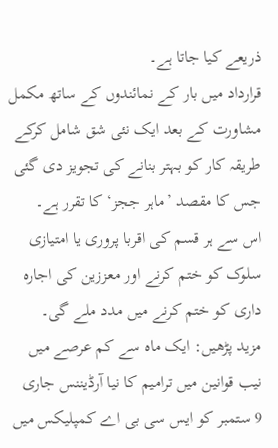ذریعے کیا جاتا ہے۔
قرارداد میں بار کے نمائندوں کے ساتھ مکمل مشاورت کے بعد ایک نئی شق شامل کرکے طریقہ کار کو بہتر بنانے کی تجویز دی گئی جس کا مقصد ’ماہر ججز‘ کا تقرر ہے۔
اس سے ہر قسم کی اقربا پروری یا امتیازی سلوک کو ختم کرنے اور معززین کی اجارہ داری کو ختم کرنے میں مدد ملے گی۔
مزید پڑھیں: ایک ماہ سے کم عرصے میں نیب قوانین میں ترامیم کا نیا آرڈیننس جاری
9 ستمبر کو ایس سی بی اے کمپلیکس میں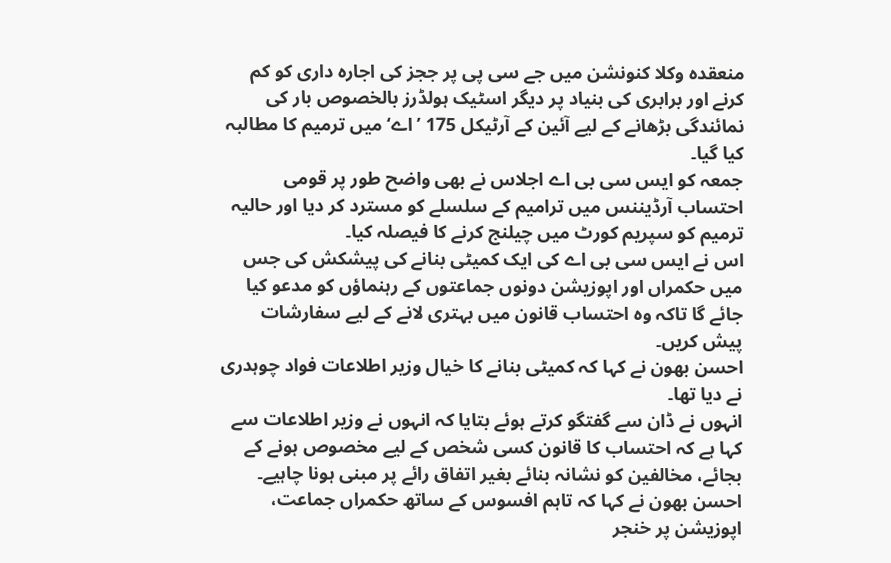منعقدہ وکلا کنونشن میں جے سی پی پر ججز کی اجارہ داری کو کم کرنے اور برابری کی بنیاد پر دیگر اسٹیک ہولڈرز بالخصوص بار کی نمائندگی بڑھانے کے لیے آئین کے آرٹیکل 175 ’اے‘ میں ترمیم کا مطالبہ کیا گیا۔
جمعہ کو ایس سی بی اے اجلاس نے بھی واضح طور پر قومی احتساب آرڈیننس میں ترامیم کے سلسلے کو مسترد کر دیا اور حالیہ ترمیم کو سپریم کورٹ میں چیلنج کرنے کا فیصلہ کیا۔
اس نے ایس سی بی اے کی ایک کمیٹی بنانے کی پیشکش کی جس میں حکمراں اور اپوزیشن دونوں جماعتوں کے رہنماؤں کو مدعو کیا جائے گا تاکہ وہ احتساب قانون میں بہتری لانے کے لیے سفارشات پیش کریں۔
احسن بھون نے کہا کہ کمیٹی بنانے کا خیال وزیر اطلاعات فواد چوہدری نے دیا تھا۔
انہوں نے ڈان سے گفتگو کرتے ہوئے بتایا کہ انہوں نے وزیر اطلاعات سے کہا ہے کہ احتساب کا قانون کسی شخص کے لیے مخصوص ہونے کے بجائے، مخالفین کو نشانہ بنائے بغیر اتفاق رائے پر مبنی ہونا چاہیے۔
احسن بھون نے کہا کہ تاہم افسوس کے ساتھ حکمراں جماعت، اپوزیشن پر خنجر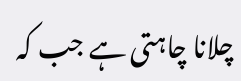چلانا چاہتی ہے جب کہ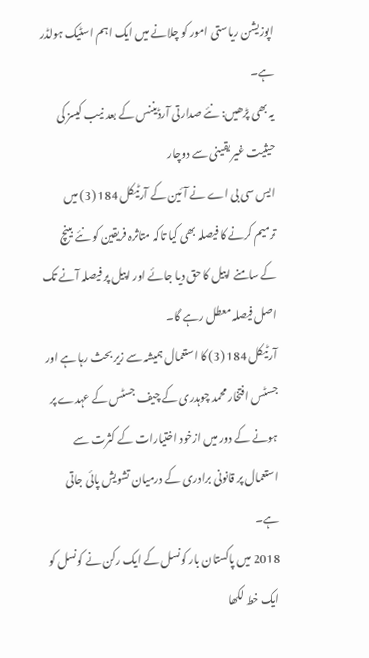اپوزیشن ریاستی امور کو چلانے میں ایک اہم اسٹیک ہولڈر ہے۔
یہ بھی پڑھیں: نئے صدارتی آرڈیننس کے بعد نیب کیسز کی حیثیت غیر یقینی سے دوچار
ایس سی بی اے نے آئین کے آرٹیکل 184 (3) میں ترمیم کرنے کا فیصلہ بھی کیا تاکہ متاثرہ فریقین کو نئے بینچ کے سامنے اپیل کا حق دیا جائے اور اپیل پر فیصلہ آنے تک اصل فیصلہ معطل رہے گا۔
آرٹیکل 184 (3) کا استعمال ہمیشہ سے زیر بحث رہا ہے اور جسٹس افتخار محمد چوہدری کے چیف جسٹس کے عہدے پر ہونے کے دور میں ازخود اختیارات کے کثرت سے استعمال پر قانونی برادری کے درمیان تشویش پائی جاتی ہے۔
2018 میں پاکستان بار کونسل کے ایک رکن نے کونسل کو ایک خط لکھا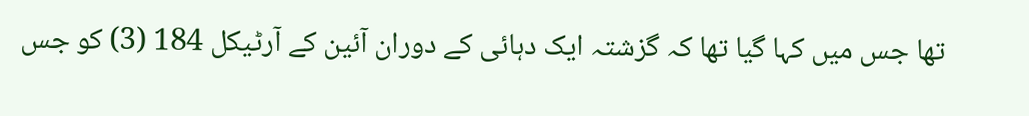تھا جس میں کہا گیا تھا کہ گزشتہ ایک دہائی کے دوران آئین کے آرٹیکل 184 (3) کو جس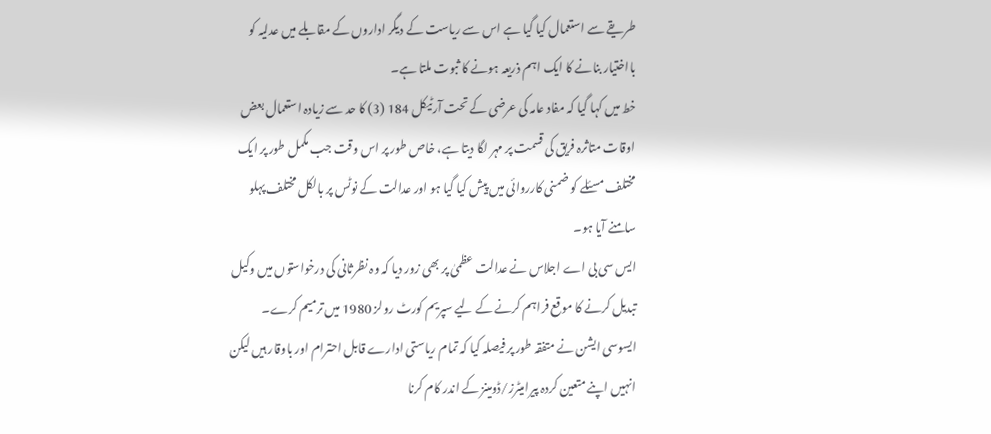طریقے سے استعمال کیا گیا ہے اس سے ریاست کے دیگر اداروں کے مقابلے میں عدلیہ کو بااختیار بنانے کا ایک اہم ذریعہ ہونے کا ثبوت ملتا ہے۔
خط میں کہا گیا کہ مفاد عامہ کی عرضی کے تحت آرٹیکل 184 (3) کا حد سے زیادہ استعمال بعض اوقات متاثرہ فریق کی قسمت پر مہر لگا دیتا ہے، خاص طور پر اس وقت جب مکمل طور پر ایک مختلف مسئلے کو ضمنی کارروائی میں پیش کیا گیا ہو اور عدالت کے نوٹس پر بالکل مختلف پہلو سامنے آیا ہو۔
ایس سی بی اے اجلاس نے عدالت عظمیٰ پر بھی زور دیا کہ وہ نظرثانی کی درخواستوں میں وکیل تبدیل کرنے کا موقع فراہم کرنے کے لیے سپریم کورٹ رولز 1980 میں ترمیم کرے۔
ایسوسی ایشن نے متفقہ طور پر فیصلہ کیا کہ تمام ریاستی ادارے قابل احترام اور باوقار ہیں لیکن انہیں اپنے متعین کردہ پیرامیٹرز/ڈومینز کے اندر کام کرنا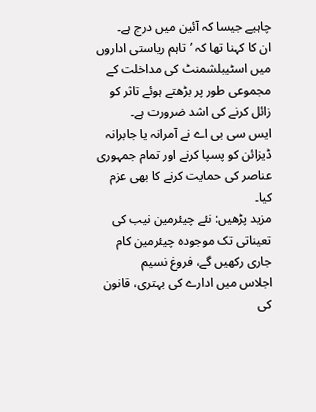چاہیے جیسا کہ آئین میں درج ہے۔
ان کا کہنا تھا کہ ’تاہم ریاستی اداروں میں اسٹیبلشمنٹ کی مداخلت کے مجموعی طور پر بڑھتے ہوئے تاثر کو زائل کرنے کی اشد ضرورت ہے۔
ایس سی بی اے نے آمرانہ یا جابرانہ ڈیزائن کو پسپا کرنے اور تمام جمہوری عناصر کی حمایت کرنے کا بھی عزم کیا۔
مزید پڑھیں: نئے چیئرمین نیب کی تعیناتی تک موجودہ چیئرمین کام جاری رکھیں گے، فروغ نسیم
اجلاس میں ادارے کی بہتری، قانون کی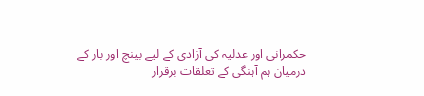حکمرانی اور عدلیہ کی آزادی کے لیے بینچ اور بار کے درمیان ہم آہنگی کے تعلقات برقرار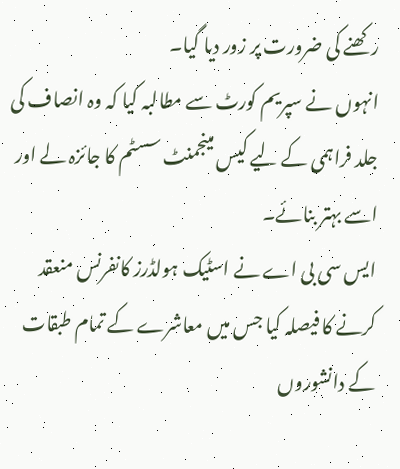رکھنے کی ضرورت پر زور دیا گیا۔
انہوں نے سپریم کورٹ سے مطالبہ کیا کہ وہ انصاف کی جلد فراہمی کے لیے کیس مینجمنٹ سسٹم کا جائزہ لے اور اسے بہتر بنائے۔
ایس سی بی اے نے اسٹیک ہولڈرز کانفرنس منعقد کرنے کا فیصلہ کیا جس میں معاشرے کے تمام طبقات کے دانشوروں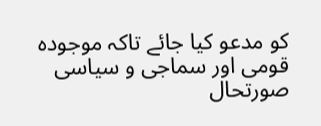کو مدعو کیا جائے تاکہ موجودہ قومی اور سماجی و سیاسی صورتحال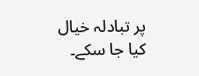پر تبادلہ خیال کیا جا سکے۔